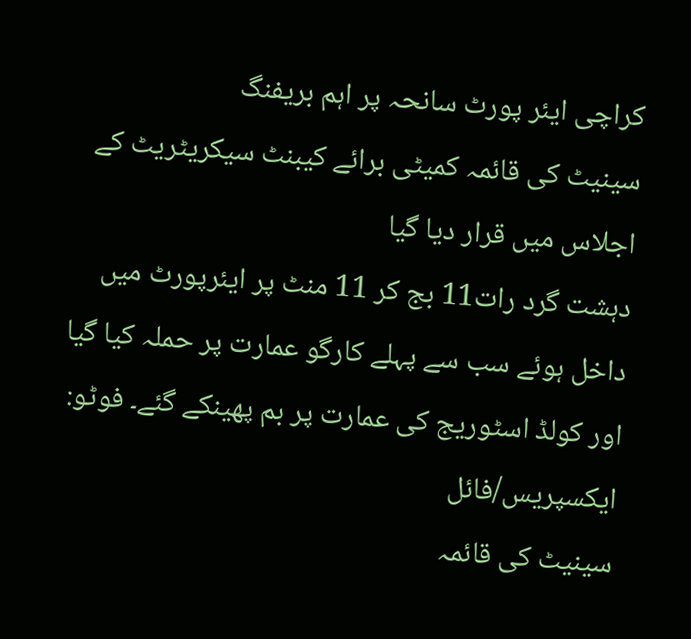کراچی ایئر پورٹ سانحہ پر اہم بریفنگ
سینیٹ کی قائمہ کمیٹی برائے کیبنٹ سیکریٹریٹ کے اجلاس میں قرار دیا گیا
دہشت گرد رات11 بج کر 11 منٹ پر ایئرپورٹ میں داخل ہوئے سب سے پہلے کارگو عمارت پر حملہ کیا گیا اور کولڈ اسٹوریج کی عمارت پر بم پھینکے گئے۔ فوٹو: ایکسپریس/فائل
سینیٹ کی قائمہ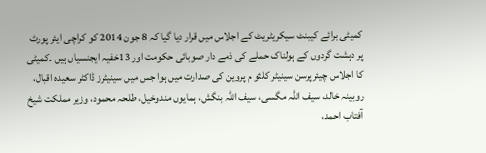کمیٹی برائے کیبنٹ سیکریٹریٹ کے اجلاس میں قرار دیا گیا کہ 8 جون 2014 کو کراچی ایئر پورٹ پر دہشت گردوں کے ہولناک حملے کی ذمے دار صوبائی حکومت اور 13خفیہ ایجنسیاں ہیں ۔کمیٹی کا اجلاس چیئرپرسن سینیٹر کلثو م پروین کی صدارت میں ہوا جس میں سینیٹرز ڈاکٹر سعیدہ اقبال، روبینہ خالد، سیف اللہ مگسی، سیف اللہ بنگش، ہمایوں مندوخیل، طلحہ محمود، وزیر مملکت شیخ آفتاب احمد،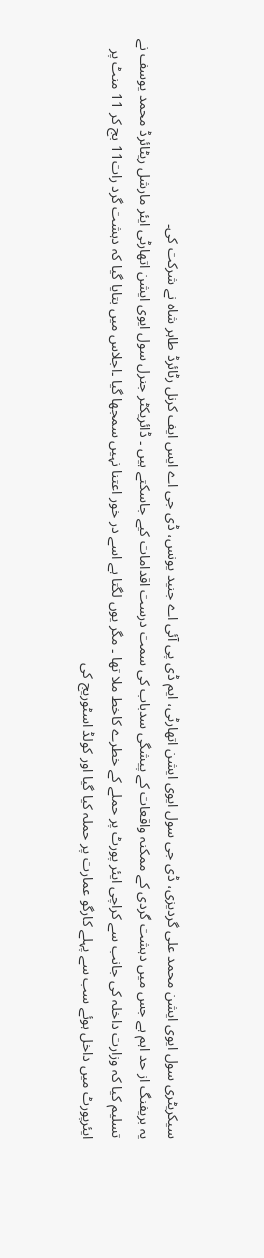سیکریٹری سول ایوی ایشن محمد علی گردیزی، ڈی جی سول ایوی ایشن اتھارٹی، ایم ڈی پی آئی اے جنید یونس، ڈی جی اے ایس ایف کرنل رٹائرڈ طاہر شاہ نے شرکت کی۔
یہ بریفنگ از حد اہم ہے جس میں دہشت گردی کے ممکنہ واقعات کے پیشگی سدباب کی سمت درست اقدامات کیے جاسکتے ہیں ۔ ڈائریکٹر جنرل سول ایوی ایشن اتھارٹی ایئر مارشل ریٹائرڈ محمد یوسف نے تسلیم کیا کہ وزارت داخلہ کی جانب سے کراچی ایئر پورٹ پر حملے کے خطرے کاخط ملا تھا ۔ مگر یوں لگتا ہے اسے در خور اعتنا نہیں سمجھا گیا ۔اجلاس میں بتایا گیا کہ دہشت گرد رات11 بج کر 11 منٹ پر ایئرپورٹ میں داخل ہوئے سب سے پہلے کارگو عمارت پر حملہ کیا گیا اور کولڈ اسٹوریج کی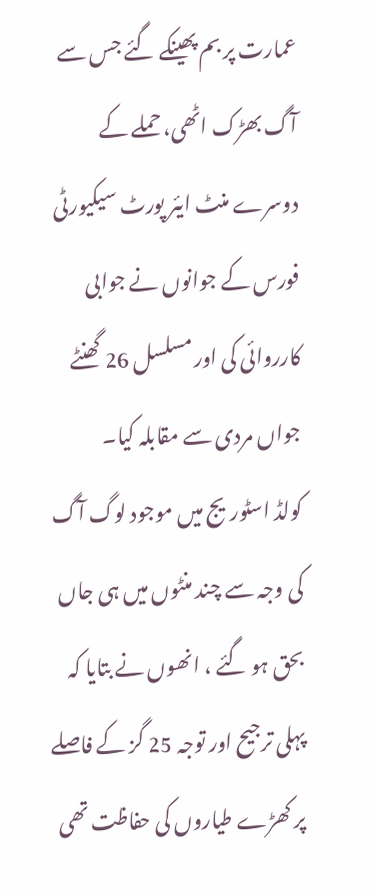عمارت پر بم پھینکے گئے جس سے آگ بھڑک اٹھی، حملے کے دوسرے منٹ ایئر پورٹ سیکیورٹی فورس کے جوانوں نے جوابی کارروائی کی اور مسلسل 26 گھنٹے جواں مردی سے مقابلہ کیا۔
کولڈ اسٹوریج میں موجود لوگ آگ کی وجہ سے چند منٹوں میں ہی جاں بحق ہو گئے ، انھوں نے بتایا کہ پہلی ترجیح اور توجہ 25 گز کے فاصلے پر کھڑے طیاروں کی حفاظت تھی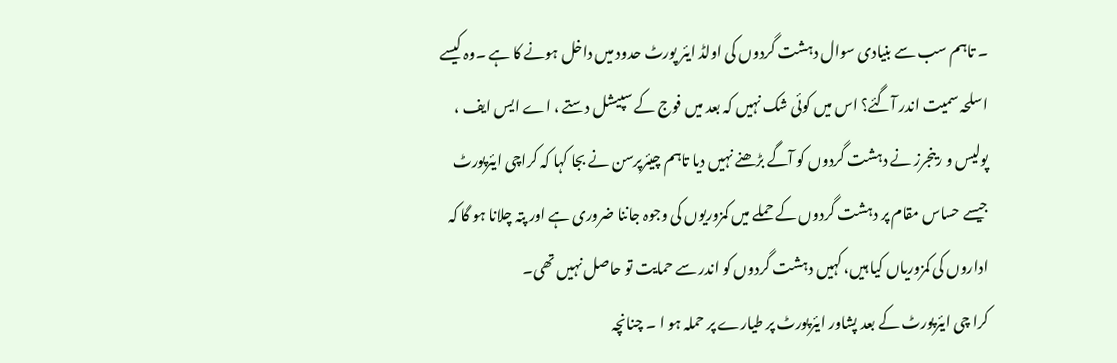۔ تاہم سب سے بنیادی سوال دہشت گردوں کی اولڈ ایئر پورٹ حدود میں داخل ہونے کا ہے ۔وہ کیسے اسلحہ سمیت اندر آگئے؟ اس میں کوئی شک نہیں کہ بعد میں فوج کے سپیشل دستے ، اے ایس ایف ، پولیس و رینجرز نے دہشت گردوں کو آگے بڑھنے نہیں دیا تاہم چیئرپرسن نے بجا کہا کہ کراچی ایئرپورٹ جیسے حساس مقام پر دہشت گردوں کے حملے میں کمزوریوں کی وجوہ جاننا ضروری ہے اور پتہ چلانا ہو گا کہ اداروں کی کمزوریاں کیا ہیں، کہیں دہشت گردوں کو اندر سے حمایت تو حاصل نہیں تھی۔
کرا چی ایئرپورٹ کے بعد پشاور ایئرپورٹ پر طیارے پر حملہ ہو ا ۔ چنانچہ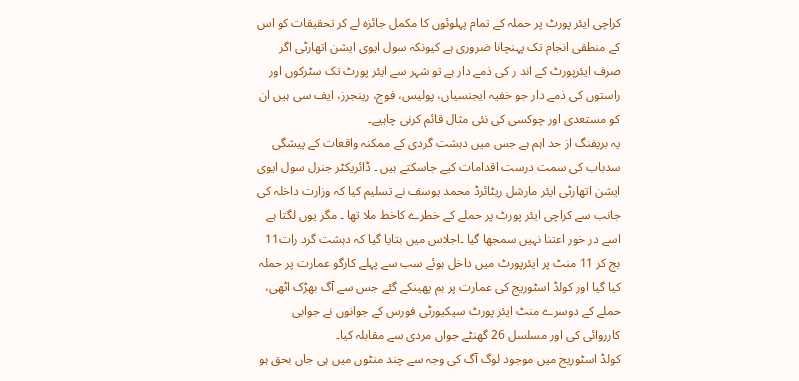کراچی ایئر پورٹ پر حملہ کے تمام پہلوئوں کا مکمل جائزہ لے کر تحقیقات کو اس کے منطقی انجام تک پہنچانا ضروری ہے کیونکہ سول ایوی ایشن اتھارٹی اگر صرف ایئرپورٹ کے اند ر کی ذمے دار ہے تو شہر سے ایئر پورٹ تک سٹرکوں اور راستوں کی ذمے دار جو خفیہ ایجنسیاں، پولیس، فوج، رینجرز، ایف سی ہیں ان کو مستعدی اور چوکسی کی نئی مثال قائم کرنی چاہیے۔
یہ بریفنگ از حد اہم ہے جس میں دہشت گردی کے ممکنہ واقعات کے پیشگی سدباب کی سمت درست اقدامات کیے جاسکتے ہیں ۔ ڈائریکٹر جنرل سول ایوی ایشن اتھارٹی ایئر مارشل ریٹائرڈ محمد یوسف نے تسلیم کیا کہ وزارت داخلہ کی جانب سے کراچی ایئر پورٹ پر حملے کے خطرے کاخط ملا تھا ۔ مگر یوں لگتا ہے اسے در خور اعتنا نہیں سمجھا گیا ۔اجلاس میں بتایا گیا کہ دہشت گرد رات11 بج کر 11 منٹ پر ایئرپورٹ میں داخل ہوئے سب سے پہلے کارگو عمارت پر حملہ کیا گیا اور کولڈ اسٹوریج کی عمارت پر بم پھینکے گئے جس سے آگ بھڑک اٹھی، حملے کے دوسرے منٹ ایئر پورٹ سیکیورٹی فورس کے جوانوں نے جوابی کارروائی کی اور مسلسل 26 گھنٹے جواں مردی سے مقابلہ کیا۔
کولڈ اسٹوریج میں موجود لوگ آگ کی وجہ سے چند منٹوں میں ہی جاں بحق ہو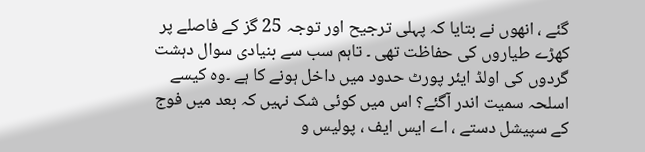گئے ، انھوں نے بتایا کہ پہلی ترجیح اور توجہ 25 گز کے فاصلے پر کھڑے طیاروں کی حفاظت تھی ۔ تاہم سب سے بنیادی سوال دہشت گردوں کی اولڈ ایئر پورٹ حدود میں داخل ہونے کا ہے ۔وہ کیسے اسلحہ سمیت اندر آگئے؟ اس میں کوئی شک نہیں کہ بعد میں فوج کے سپیشل دستے ، اے ایس ایف ، پولیس و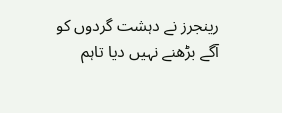رینجرز نے دہشت گردوں کو آگے بڑھنے نہیں دیا تاہم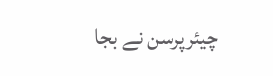چیئرپرسن نے بجا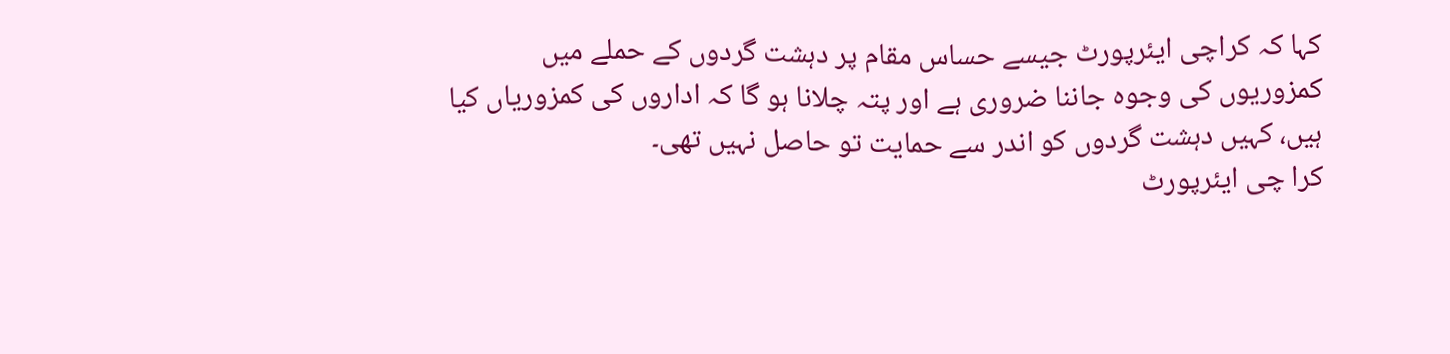کہا کہ کراچی ایئرپورٹ جیسے حساس مقام پر دہشت گردوں کے حملے میں کمزوریوں کی وجوہ جاننا ضروری ہے اور پتہ چلانا ہو گا کہ اداروں کی کمزوریاں کیا ہیں، کہیں دہشت گردوں کو اندر سے حمایت تو حاصل نہیں تھی۔
کرا چی ایئرپورٹ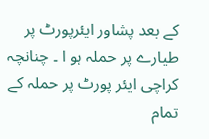کے بعد پشاور ایئرپورٹ پر طیارے پر حملہ ہو ا ۔ چنانچہ کراچی ایئر پورٹ پر حملہ کے تمام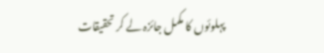پہلوئوں کا مکمل جائزہ لے کر تحقیقات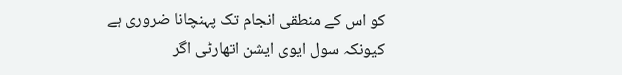کو اس کے منطقی انجام تک پہنچانا ضروری ہے کیونکہ سول ایوی ایشن اتھارٹی اگر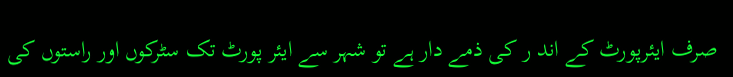صرف ایئرپورٹ کے اند ر کی ذمے دار ہے تو شہر سے ایئر پورٹ تک سٹرکوں اور راستوں کی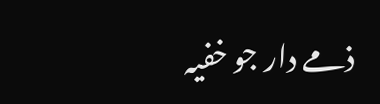ذمے دار جو خفیہ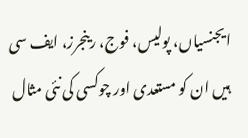ایجنسیاں، پولیس، فوج، رینجرز، ایف سی ہیں ان کو مستعدی اور چوکسی کی نئی مثال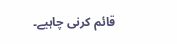قائم کرنی چاہیے۔